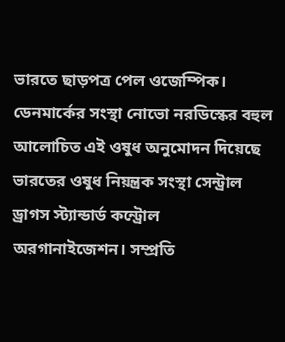ভারতে ছাড়পত্র পেল ওজেম্পিক। ডেনমার্কের সংস্থা নোভো নরডিস্কের বহুল আলোচিত এই ওষুধ অনুমোদন দিয়েছে ভারতের ওষুধ নিয়ন্ত্রক সংস্থা সেন্ট্রাল ড্রাগস স্ট্যান্ডার্ড কন্ট্রোল অরগানাইজেশন। সম্প্রতি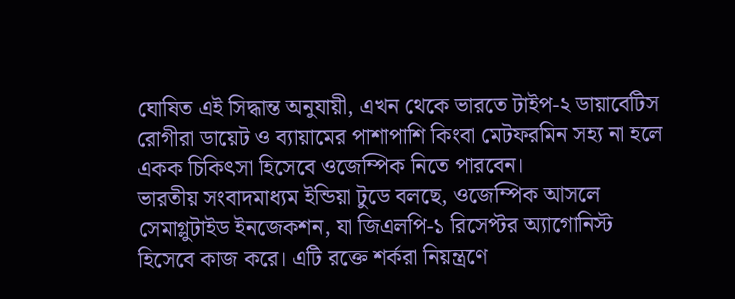ঘোষিত এই সিদ্ধান্ত অনুযায়ী, এখন থেকে ভারতে টাইপ-২ ডায়াবেটিস রোগীরা ডায়েট ও ব্যায়ামের পাশাপাশি কিংবা মেটফরমিন সহ্য না হলে একক চিকিৎসা হিসেবে ওজেম্পিক নিতে পারবেন।
ভারতীয় সংবাদমাধ্যম ইন্ডিয়া টুডে বলছে, ওজেম্পিক আসলে সেমাগ্লুটাইড ইনজেকশন, যা জিএলপি-১ রিসেপ্টর অ্যাগোনিস্ট হিসেবে কাজ করে। এটি রক্তে শর্করা নিয়ন্ত্রণে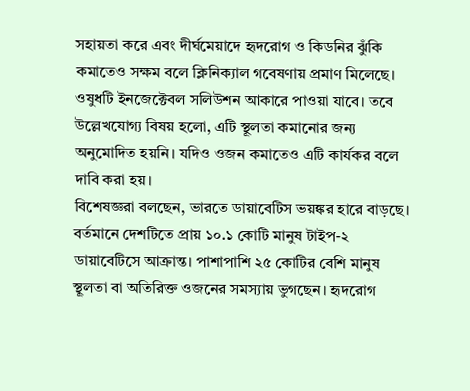সহায়তা করে এবং দীর্ঘমেয়াদে হৃদরোগ ও কিডনির ঝুঁকি কমাতেও সক্ষম বলে ক্লিনিক্যাল গবেষণায় প্রমাণ মিলেছে। ওষুধটি ইনজেক্টেবল সলিউশন আকারে পাওয়া যাবে। তবে উল্লেখযোগ্য বিষয় হলো, এটি স্থূলতা কমানোর জন্য অনুমোদিত হয়নি। যদিও ওজন কমাতেও এটি কার্যকর বলে দাবি করা হয়।
বিশেষজ্ঞরা বলছেন, ভারতে ডায়াবেটিস ভয়ঙ্কর হারে বাড়ছে। বর্তমানে দেশটিতে প্রায় ১০.১ কোটি মানুষ টাইপ-২ ডায়াবেটিসে আক্রান্ত। পাশাপাশি ২৫ কোটির বেশি মানুষ স্থূলতা বা অতিরিক্ত ওজনের সমস্যায় ভুগছেন। হৃদরোগ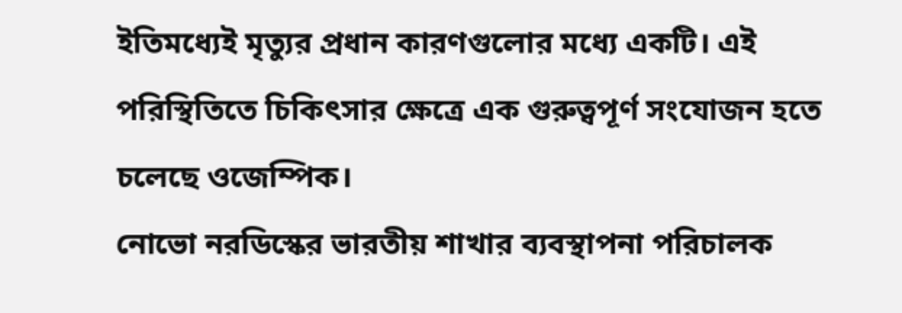ইতিমধ্যেই মৃত্যুর প্রধান কারণগুলোর মধ্যে একটি। এই পরিস্থিতিতে চিকিৎসার ক্ষেত্রে এক গুরুত্বপূর্ণ সংযোজন হতে চলেছে ওজেম্পিক।
নোভো নরডিস্কের ভারতীয় শাখার ব্যবস্থাপনা পরিচালক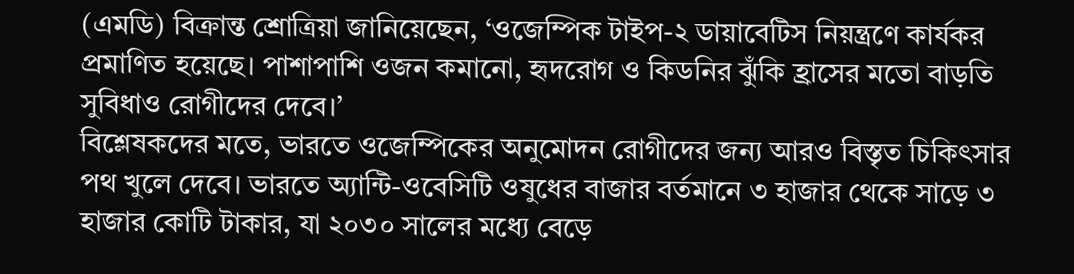(এমডি) বিক্রান্ত শ্রোত্রিয়া জানিয়েছেন, ‘ওজেম্পিক টাইপ-২ ডায়াবেটিস নিয়ন্ত্রণে কার্যকর প্রমাণিত হয়েছে। পাশাপাশি ওজন কমানো, হৃদরোগ ও কিডনির ঝুঁকি হ্রাসের মতো বাড়তি সুবিধাও রোগীদের দেবে।’
বিশ্লেষকদের মতে, ভারতে ওজেম্পিকের অনুমোদন রোগীদের জন্য আরও বিস্তৃত চিকিৎসার পথ খুলে দেবে। ভারতে অ্যান্টি-ওবেসিটি ওষুধের বাজার বর্তমানে ৩ হাজার থেকে সাড়ে ৩ হাজার কোটি টাকার, যা ২০৩০ সালের মধ্যে বেড়ে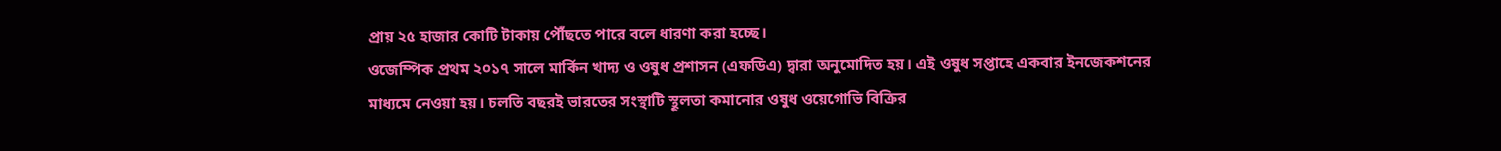প্রায় ২৫ হাজার কোটি টাকায় পৌঁছতে পারে বলে ধারণা করা হচ্ছে।
ওজেম্পিক প্রথম ২০১৭ সালে মার্কিন খাদ্য ও ওষুধ প্রশাসন (এফডিএ) দ্বারা অনুমোদিত হয়। এই ওষুধ সপ্তাহে একবার ইনজেকশনের মাধ্যমে নেওয়া হয়। চলতি বছরই ভারতের সংস্থাটি স্থূলতা কমানোর ওষুধ ওয়েগোভি বিক্রির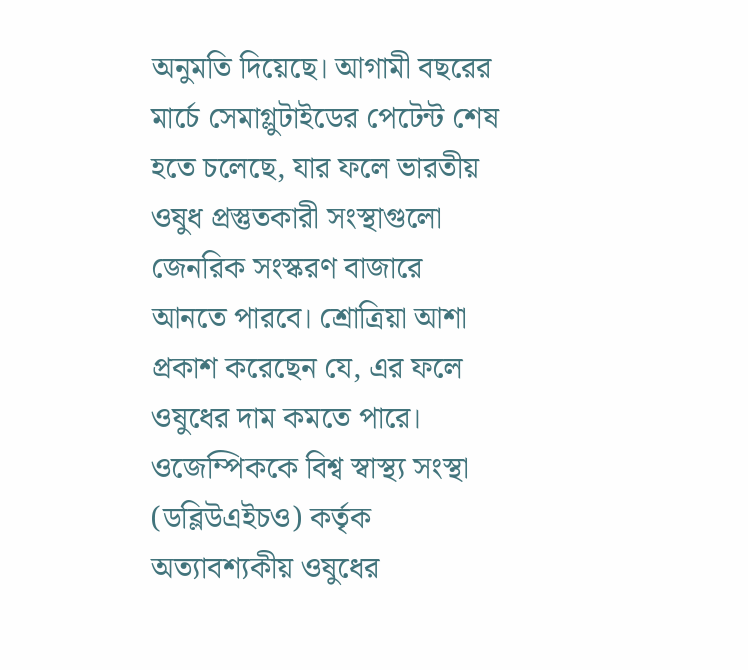অনুমতি দিয়েছে। আগামী বছরের মার্চে সেমাগ্লুটাইডের পেটেন্ট শেষ হতে চলেছে, যার ফলে ভারতীয় ওষুধ প্রস্তুতকারী সংস্থাগুলো জেনরিক সংস্করণ বাজারে আনতে পারবে। শ্রোত্রিয়া আশা প্রকাশ করেছেন যে, এর ফলে ওষুধের দাম কমতে পারে।
ওজেম্পিককে বিশ্ব স্বাস্থ্য সংস্থা (ডব্লিউএইচও) কর্তৃক অত্যাবশ্যকীয় ওষুধের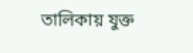তালিকায় যুক্ত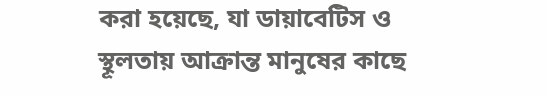করা হয়েছে, যা ডায়াবেটিস ও স্থূলতায় আক্রান্ত মানুষের কাছে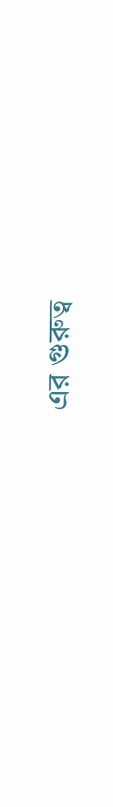এর গুরুত্ব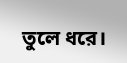তুলে ধরে।